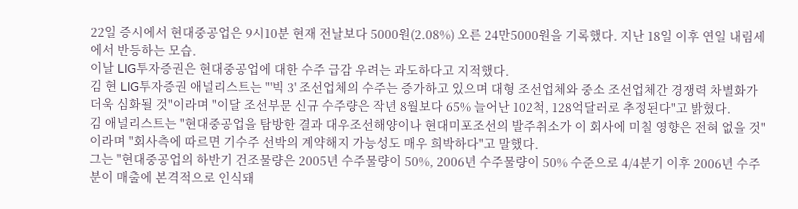22일 증시에서 현대중공업은 9시10분 현재 전날보다 5000원(2.08%) 오른 24만5000원을 기록했다. 지난 18일 이후 연일 내림세에서 반등하는 모습.
이날 LIG투자증권은 현대중공업에 대한 수주 급감 우려는 과도하다고 지적했다.
김 현 LIG투자증권 애널리스트는 "'빅 3' 조선업체의 수주는 증가하고 있으며 대형 조선업체와 중소 조선업체간 경쟁력 차별화가 더욱 심화될 것"이라며 "이달 조선부문 신규 수주량은 작년 8월보다 65% 늘어난 102척, 128억달러로 추정된다"고 밝혔다.
김 애널리스트는 "현대중공업을 탐방한 결과 대우조선해양이나 현대미포조선의 발주취소가 이 회사에 미칠 영향은 전혀 없을 것"이라며 "회사측에 따르면 기수주 선박의 계약해지 가능성도 매우 희박하다"고 말했다.
그는 "현대중공업의 하반기 건조물량은 2005년 수주물량이 50%, 2006년 수주물량이 50% 수준으로 4/4분기 이후 2006년 수주분이 매출에 본격적으로 인식돼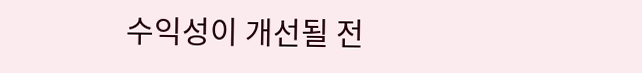수익성이 개선될 전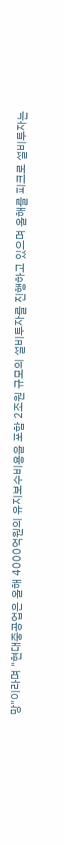망"이라며 "현대중공업은 올해 4000억원의 유지보수비용을 포함 2조원 규모의 설비투자를 진행하고 있으며 올해를 피크로 설비투자는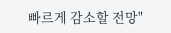빠르게 감소할 전망"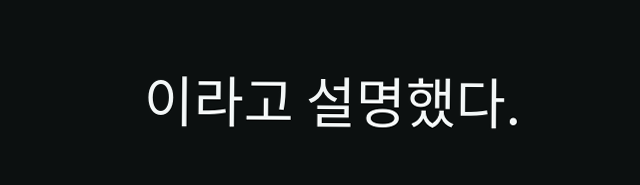이라고 설명했다.